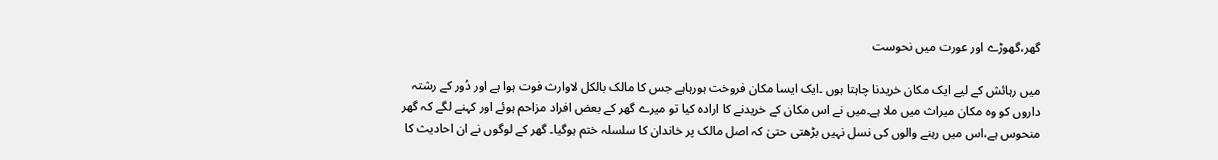گھر،گھوڑے اور عورت میں نحوست

میں رہائش کے لیے ایک مکان خریدنا چاہتا ہوں ۔ایک ایسا مکان فروخت ہورہاہے جس کا مالک بالکل لاوارث فوت ہوا ہے اور دُور کے رشتہ داروں کو وہ مکان میراث میں ملا ہے۔میں نے اس مکان کے خریدنے کا ارادہ کیا تو میرے گھر کے بعض افراد مزاحم ہوئے اور کہنے لگے کہ گھر منحوس ہے،اس میں رہنے والوں کی نسل نہیں بڑھتی حتیٰ کہ اصل مالک پر خاندان کا سلسلہ ختم ہوگیا۔ گھر کے لوگوں نے ان احادیث کا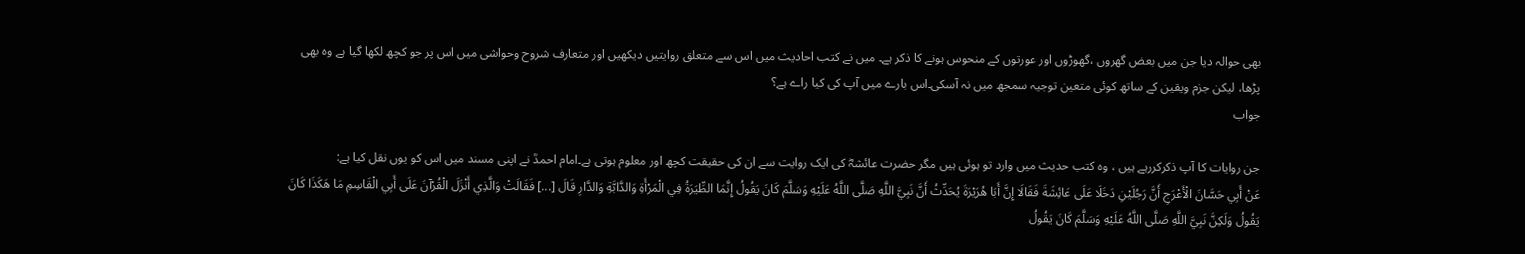بھی حوالہ دیا جن میں بعض گھروں ،گھوڑوں اور عورتوں کے منحوس ہونے کا ذکر ہے۔ میں نے کتب احادیث میں اس سے متعلق روایتیں دیکھیں اور متعارف شروح وحواشی میں اس پر جو کچھ لکھا گیا ہے وہ بھی پڑھا، لیکن جزم ویقین کے ساتھ کوئی متعین توجیہ سمجھ میں نہ آسکی۔اس بارے میں آپ کی کیا راے ہے؟
جواب

جن روایات کا آپ ذکرکررہے ہیں ، وہ کتب حدیث میں وارد تو ہوئی ہیں مگر حضرت عائشہؓ کی ایک روایت سے ان کی حقیقت کچھ اور معلوم ہوتی ہے۔امام احمدؒ نے اپنی مسند میں اس کو یوں نقل کیا ہے:
عَنْ أَبِي حَسَّانَ الْأَعْرَجِ أَنَّ رَجُلَيْنِ دَخَلَا عَلَى عَائِشَةَ فَقَالَا إِنَّ أَبَا هُرَيْرَةَ يُحَدِّثُ أَنَّ نَبِيَّ اللَّهِ صَلَّى اللَّهُ عَلَيْهِ وَسَلَّمَ كَانَ يَقُولُ إِنَّمَا الطِّيَرَةُ فِي الْمَرْأَةِ وَالدَّابَّةِ وَالدَّارِ قَالَ [...] فَقَالَتْ وَالَّذِي أَنْزَلَ الْقُرْآنَ عَلَى أَبِي الْقَاسِمِ مَا هَكَذَا كَانَ يَقُولُ وَلَكِنَّ نَبِيَّ اللَّهِ صَلَّى اللَّهُ عَلَيْهِ وَسَلَّمَ كَانَ يَقُولُ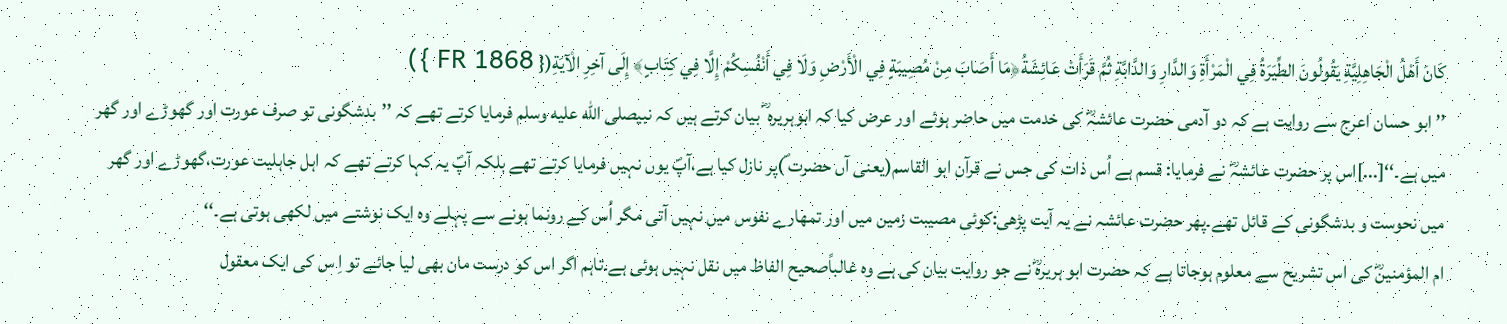كَانَ أَهْلُ الْجَاهِلِيَّةِ يَقُولُونَ الطِّيَرَةُ فِي الْمَرْأَةِ وَالدَّارِ وَالدَّابَّةِ ثُمَّ قَرَأَتْ عَائِشَةُ﴿مَا أَصَابَ مِنْ مُصِيبَةٍ فِي الْأَرْضِ وَلَا فِي أَنْفُسِكُمْ إِلَّا فِي كِتَابٍ﴾ إِلَى آخِرِ الْآيَةِ({ FR 1868 })
’’ابو حسان اعرج سے روایت ہے کہ دو آدمی حضرت عائشہؓ کی خدمت میں حاضر ہوئے اور عرض کیا کہ ابوہریرہ ؓ بیان کرتے ہیں کہ نبیصلى الله عليه وسلم فرمایا کرتے تھے کہ ’’بدشگونی تو صرف عورت اور گھوڑے اور گھر میں ہے۔‘‘[...]اس پر حضرت عائشہؓ نے فرمایا: قسم ہے اُس ذات کی جس نے قرآن ابو القاسم(یعنی آں حضرت ؐ)پر نازل کیا ہے،آپؐ یوں نہیں فرمایا کرتے تھے بلکہ آپؐ یہ کہا کرتے تھے کہ اہل جاہلیت عورت،گھوڑے اور گھر میں نحوست و بدشگونی کے قائل تھے۔پھر حضرت عائشہ نے یہ آیت پڑھی:کوئی مصیبت زمین میں اور تمھارے نفوس میں نہیں آتی مگر اُس کے رونما ہونے سے پہلے وہ ایک نوشتے میں لکھی ہوتی ہے۔‘‘
ام المؤمنینؓ کی اس تشریح سے معلوم ہوجاتا ہے کہ حضرت ابو ہریرہؓ نے جو روایت بیان کی ہے وہ غالباًصحیح الفاظ میں نقل نہیں ہوئی ہے۔تاہم اگر اس کو درست مان بھی لیا جائے تو اِ س کی ایک معقول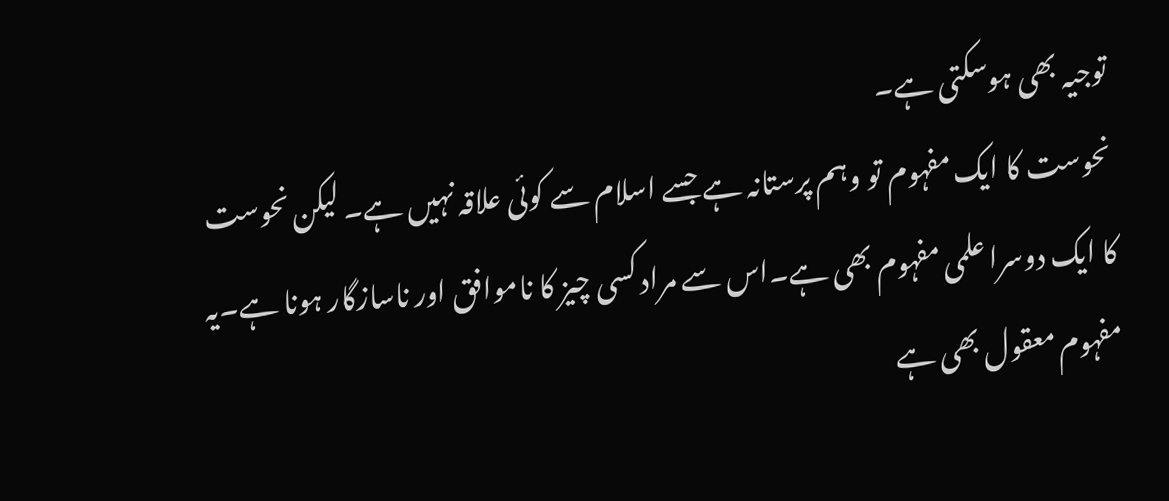توجیہ بھی ہوسکتی ہے۔
نحوست کا ایک مفہوم تو وہم پرستانہ ہے جسے اسلام سے کوئی علاقہ نہیں ہے۔ لیکن نحوست کا ایک دوسرا علمی مفہوم بھی ہے۔اس سے مراد کسی چیز کا ناموافق اور ناسازگار ہونا ہے۔یہ مفہوم معقول بھی ہے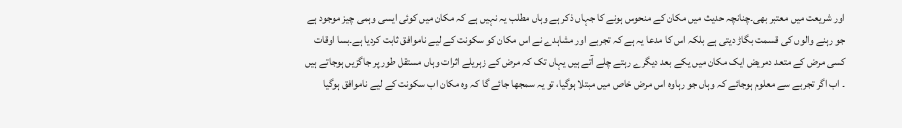اور شریعت میں معتبر بھی۔چنانچہ حدیث میں مکان کے منحوس ہونے کا جہاں ذکر ہے وہاں مطلب یہ نہیں ہے کہ مکان میں کوئی ایسی وہمی چیز موجود ہے جو رہنے والوں کی قسمت بگاڑ دیتی ہے بلکہ اس کا مدعا یہ ہے کہ تجربے اور مشاہدے نے اس مکان کو سکونت کے لیے ناموافق ثابت کردیا ہے۔بسا اوقات کسی مرض کے متعد دمریض ایک مکان میں یکے بعد دیگرے رہتے چلے آتے ہیں یہاں تک کہ مرض کے زہریلے اثرات وہاں مستقل طور پر جاگزیں ہوجاتے ہیں ۔ اب اگر تجربے سے معلوم ہوجائے کہ وہاں جو رہاوہ اس مرض خاص میں مبتلا ہوگیا، تو یہ سمجھا جائے گا کہ وہ مکان اب سکونت کے لیے ناموافق ہوگیا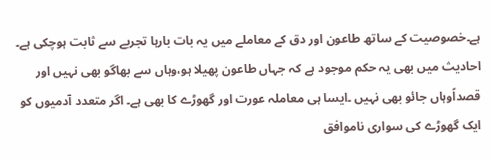ہے۔خصوصیت کے ساتھ طاعون اور دق کے معاملے میں یہ بات بارہا تجربے سے ثابت ہوچکی ہے۔ احادیث میں بھی یہ حکم موجود ہے کہ جہاں طاعون پھیلا ہو،وہاں سے بھاگو بھی نہیں اور قصداًوہاں جائو بھی نہیں ۔ایسا ہی معاملہ عورت اور گھوڑے کا بھی ہے۔ اگر متعدد آدمیوں کو ایک گھوڑے کی سواری ناموافق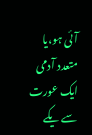آئی ہو،یا متعدد آدمی ایک عورت سے یکے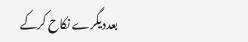بعددیگرے نکاح کرکے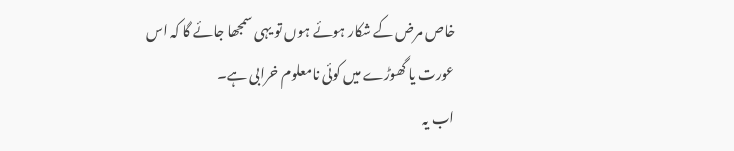خاص مرض کے شکار ہوئے ہوں تو یہی سمجھا جائے گا کہ اس عورت یا گھوڑے میں کوئی نامعلوم خرابی ہے۔
اب یہ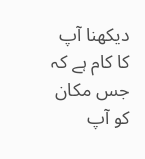دیکھنا آپ کا کام ہے کہ جس مکان کو آپ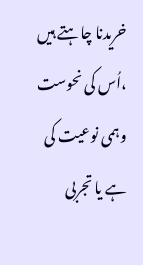خریدنا چاہتے ہیں ،اُس کی نحوست وہمی نوعیت کی ہے یا تجربی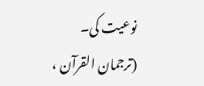نوعیت کی۔
(ترجمان القرآن ،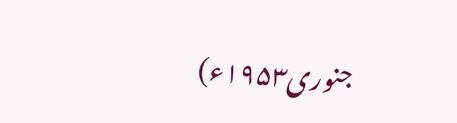جنوری۱۹۵۳ء)